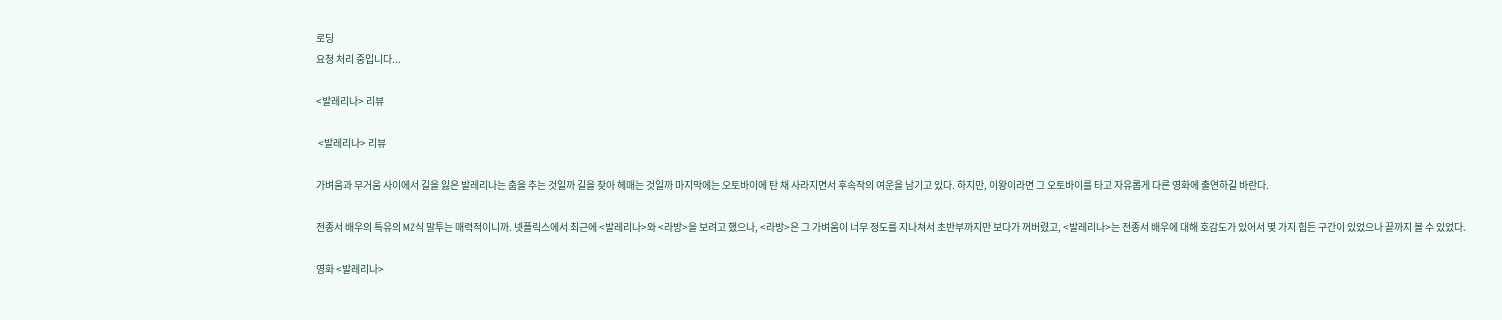로딩
요청 처리 중입니다...

<발레리나> 리뷰

 <발레리나> 리뷰

가벼움과 무거움 사이에서 길을 잃은 발레리나는 춤을 추는 것일까 길을 찾아 헤매는 것일까 마지막에는 오토바이에 탄 채 사라지면서 후속작의 여운을 남기고 있다. 하지만, 이왕이라면 그 오토바이를 타고 자유롭게 다른 영화에 출연하길 바란다.

전종서 배우의 특유의 MZ식 말투는 매력적이니까. 넷플릭스에서 최근에 <발레리나>와 <라방>을 보려고 했으나, <라방>은 그 가벼움이 너무 정도를 지나쳐서 초반부까지만 보다가 꺼버렸고, <발레리나>는 전종서 배우에 대해 호감도가 있어서 몇 가지 힘든 구간이 있었으나 끝까지 볼 수 있었다.

영화 <발레리나>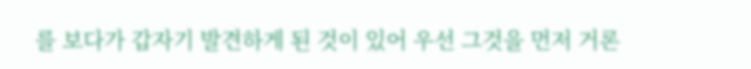를 보다가 갑자기 발견하게 된 것이 있어 우선 그것을 먼저 거론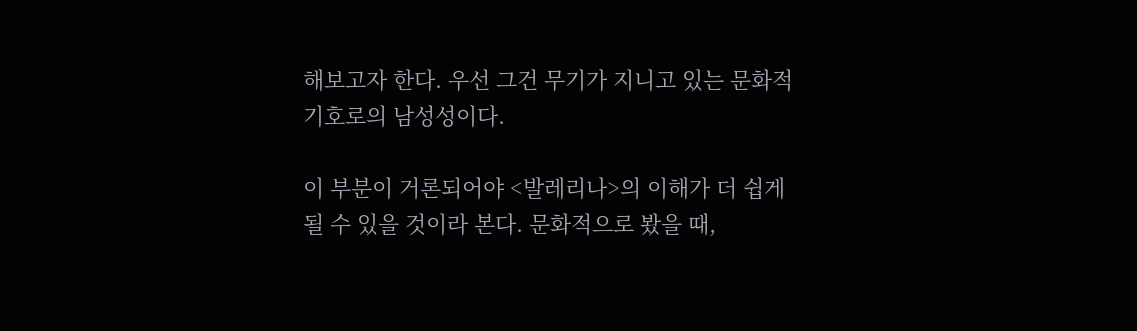해보고자 한다. 우선 그건 무기가 지니고 있는 문화적 기호로의 남성성이다.

이 부분이 거론되어야 <발레리나>의 이해가 더 쉽게 될 수 있을 것이라 본다. 문화적으로 봤을 때,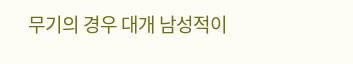무기의 경우 대개 남성적이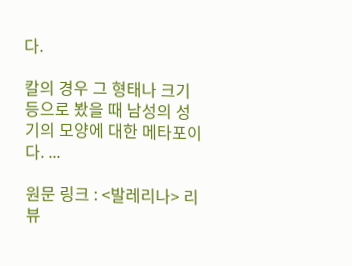다.

칼의 경우 그 형태나 크기 등으로 봤을 때 남성의 성기의 모양에 대한 메타포이다. ...

원문 링크 : <발레리나> 리뷰